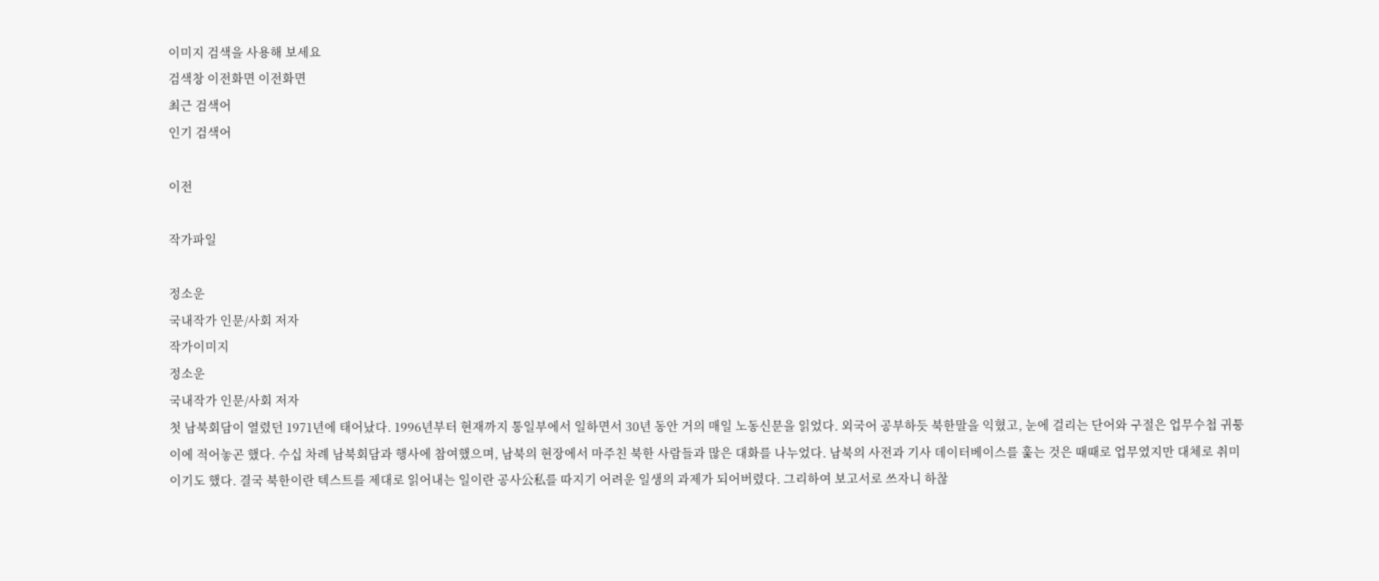이미지 검색을 사용해 보세요
검색창 이전화면 이전화면
최근 검색어
인기 검색어

이전

작가파일

정소운
국내작가 인문/사회 저자
작가이미지
정소운
국내작가 인문/사회 저자
첫 남북회담이 열렸던 1971년에 태어났다. 1996년부터 현재까지 통일부에서 일하면서 30년 동안 거의 매일 노동신문을 읽었다. 외국어 공부하듯 북한말을 익혔고, 눈에 걸리는 단어와 구절은 업무수첩 귀퉁이에 적어놓곤 했다. 수십 차례 남북회담과 행사에 참여했으며, 남북의 현장에서 마주친 북한 사람들과 많은 대화를 나누었다. 남북의 사전과 기사 데이터베이스를 훑는 것은 때때로 업무였지만 대체로 취미이기도 했다. 결국 북한이란 텍스트를 제대로 읽어내는 일이란 공사公私를 따지기 어려운 일생의 과제가 되어버렸다. 그리하여 보고서로 쓰자니 하찮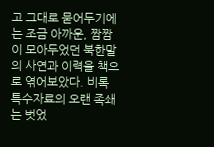고 그대로 묻어두기에는 조금 아까운, 짬짬이 모아두었던 북한말의 사연과 이력을 책으로 엮어보았다. 비록 특수자료의 오랜 족쇄는 벗었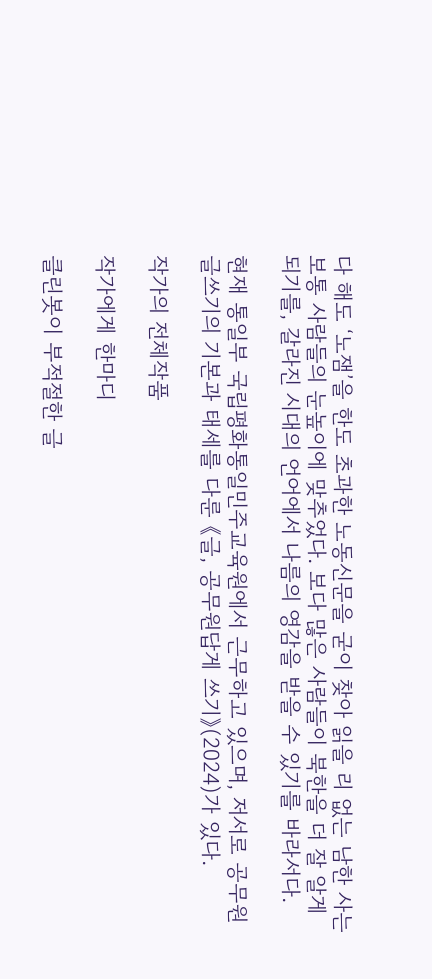다 해도 ‘노잼’을 한도 초과한 노동신문을 굳이 찾아 읽을 리 없는 남한 사는 보통 사람들의 눈높이에 맞추었다. 보다 많은 사람들이 북한을 더 잘 알게 되기를, 갈라진 시대의 언어에서 나름의 영감을 받을 수 있기를 바라서다.

현재 통일부 국립평화통일민주교육원에서 근무하고 있으며, 저서로 공무원 글쓰기의 기본과 태세를 다룬 《글, 공무원답게 쓰기》(2024)가 있다.

작가의 전체작품

작가에게 한마디

클린봇이 부적절한 글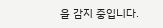을 감지 중입니다.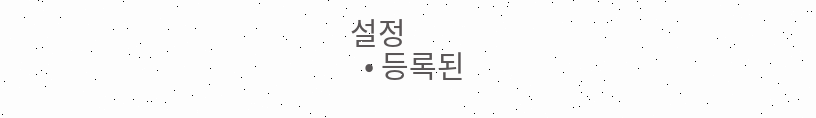설정
  • 등록된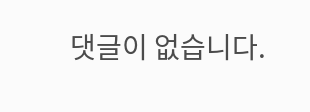댓글이 없습니다.